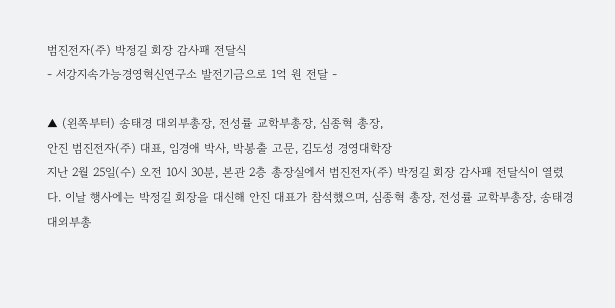범진전자(주) 박정길 회장 감사패 전달식
- 서강지속가능경영혁신연구소 발전기금으로 1억 원 전달 -

▲ (왼쪽부터) 송태경 대외부총장, 전성률 교학부총장, 심종혁 총장,
안진 범진전자(주) 대표, 임경애 박사, 박봉출 고문, 김도성 경영대학장
지난 2월 25일(수) 오전 10시 30분, 본관 2층 총장실에서 범진전자(주) 박정길 회장 감사패 전달식이 열렸다. 이날 행사에는 박정길 회장을 대신해 안진 대표가 참석했으며, 심종혁 총장, 전성률 교학부총장, 송태경 대외부총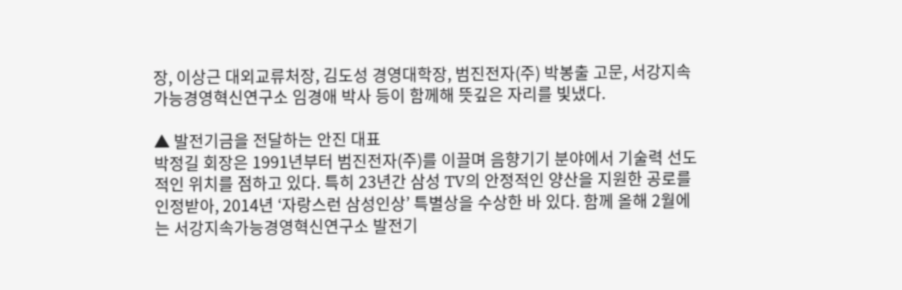장, 이상근 대외교류처장, 김도성 경영대학장, 범진전자(주) 박봉출 고문, 서강지속가능경영혁신연구소 임경애 박사 등이 함께해 뜻깊은 자리를 빛냈다.

▲ 발전기금을 전달하는 안진 대표
박정길 회장은 1991년부터 범진전자(주)를 이끌며 음향기기 분야에서 기술력 선도적인 위치를 점하고 있다. 특히 23년간 삼성 TV의 안정적인 양산을 지원한 공로를 인정받아, 2014년 ‘자랑스런 삼성인상’ 특별상을 수상한 바 있다. 함께 올해 2월에는 서강지속가능경영혁신연구소 발전기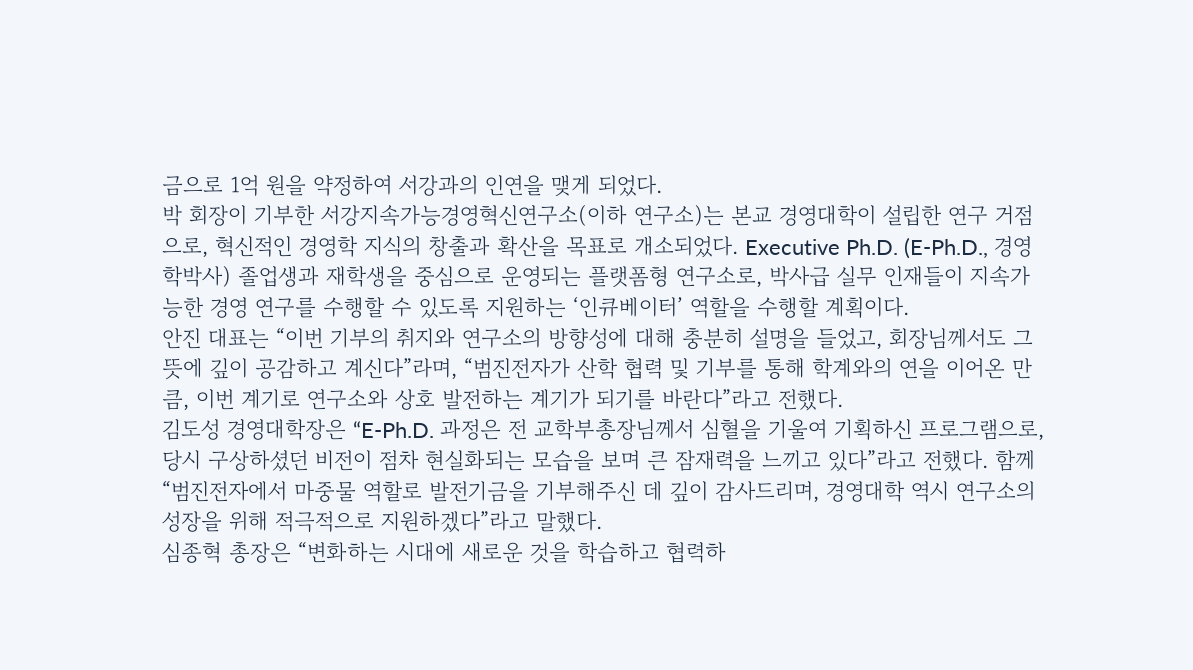금으로 1억 원을 약정하여 서강과의 인연을 맺게 되었다.
박 회장이 기부한 서강지속가능경영혁신연구소(이하 연구소)는 본교 경영대학이 설립한 연구 거점으로, 혁신적인 경영학 지식의 창출과 확산을 목표로 개소되었다. Executive Ph.D. (E-Ph.D., 경영학박사) 졸업생과 재학생을 중심으로 운영되는 플랫폼형 연구소로, 박사급 실무 인재들이 지속가능한 경영 연구를 수행할 수 있도록 지원하는 ‘인큐베이터’ 역할을 수행할 계획이다.
안진 대표는 “이번 기부의 취지와 연구소의 방향성에 대해 충분히 설명을 들었고, 회장님께서도 그 뜻에 깊이 공감하고 계신다”라며, “범진전자가 산학 협력 및 기부를 통해 학계와의 연을 이어온 만큼, 이번 계기로 연구소와 상호 발전하는 계기가 되기를 바란다”라고 전했다.
김도성 경영대학장은 “E-Ph.D. 과정은 전 교학부총장님께서 심혈을 기울여 기획하신 프로그램으로, 당시 구상하셨던 비전이 점차 현실화되는 모습을 보며 큰 잠재력을 느끼고 있다”라고 전했다. 함께 “범진전자에서 마중물 역할로 발전기금을 기부해주신 데 깊이 감사드리며, 경영대학 역시 연구소의 성장을 위해 적극적으로 지원하겠다”라고 말했다.
심종혁 총장은 “변화하는 시대에 새로운 것을 학습하고 협력하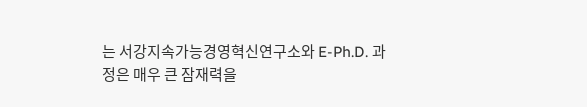는 서강지속가능경영혁신연구소와 E-Ph.D. 과정은 매우 큰 잠재력을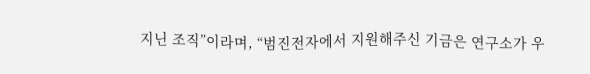지닌 조직”이라며, “범진전자에서 지원해주신 기금은 연구소가 우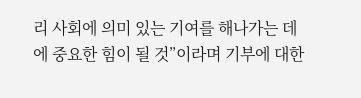리 사회에 의미 있는 기여를 해나가는 데에 중요한 힘이 될 것”이라며 기부에 대한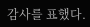감사를 표했다.